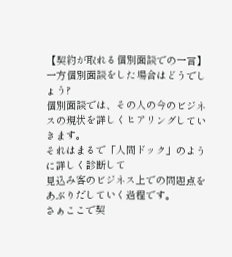【契約が取れる個別面談での一言】
一方個別面談をした場合はどうでしょう?
個別面談では、その人の今のビジネスの現状を詳しくヒアリングしていきます。
それはまるで「人間ドック」のように詳しく診断して
見込み客のビジネス上での問題点をあぶりだしていく過程です。
さぁここで契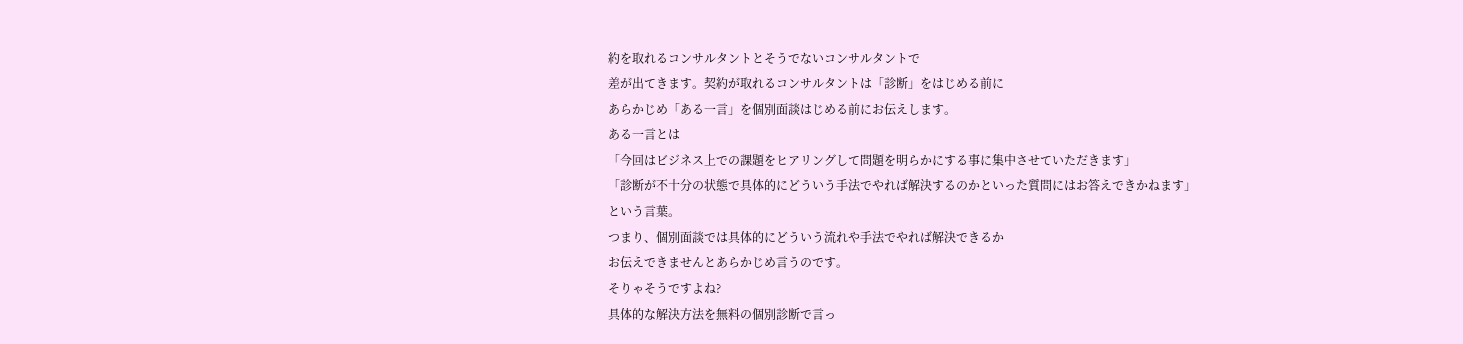約を取れるコンサルタントとそうでないコンサルタントで
差が出てきます。契約が取れるコンサルタントは「診断」をはじめる前に
あらかじめ「ある一言」を個別面談はじめる前にお伝えします。
ある一言とは
「今回はビジネス上での課題をヒアリングして問題を明らかにする事に集中させていただきます」
「診断が不十分の状態で具体的にどういう手法でやれば解決するのかといった質問にはお答えできかねます」
という言葉。
つまり、個別面談では具体的にどういう流れや手法でやれば解決できるか
お伝えできませんとあらかじめ言うのです。
そりゃそうですよね?
具体的な解決方法を無料の個別診断で言っ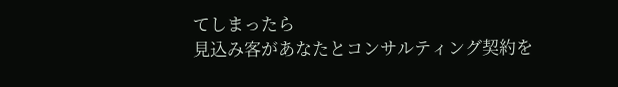てしまったら
見込み客があなたとコンサルティング契約を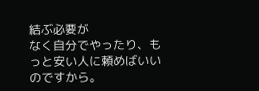結ぶ必要が
なく自分でやったり、もっと安い人に頼めばいいのですから。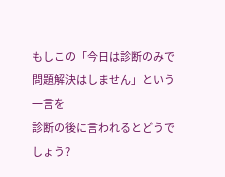もしこの「今日は診断のみで問題解決はしません」という一言を
診断の後に言われるとどうでしょう?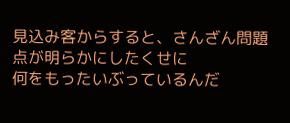見込み客からすると、さんざん問題点が明らかにしたくせに
何をもったいぶっているんだ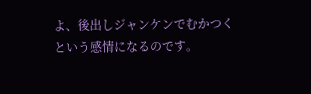よ、後出しジャンケンでむかつく
という感情になるのです。